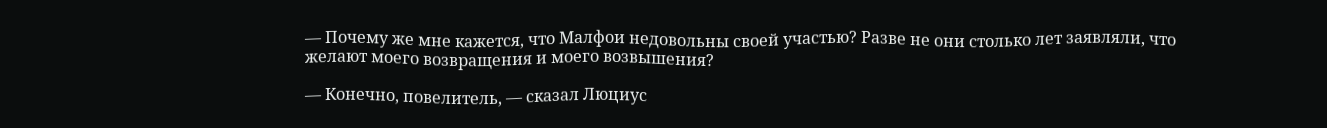— Почему же мне кажется, что Малфои недовольны своей участью? Разве не они столько лет заявляли, что желают моего возвращения и моего возвышения?

— Конечно, повелитель, — сказал Люциус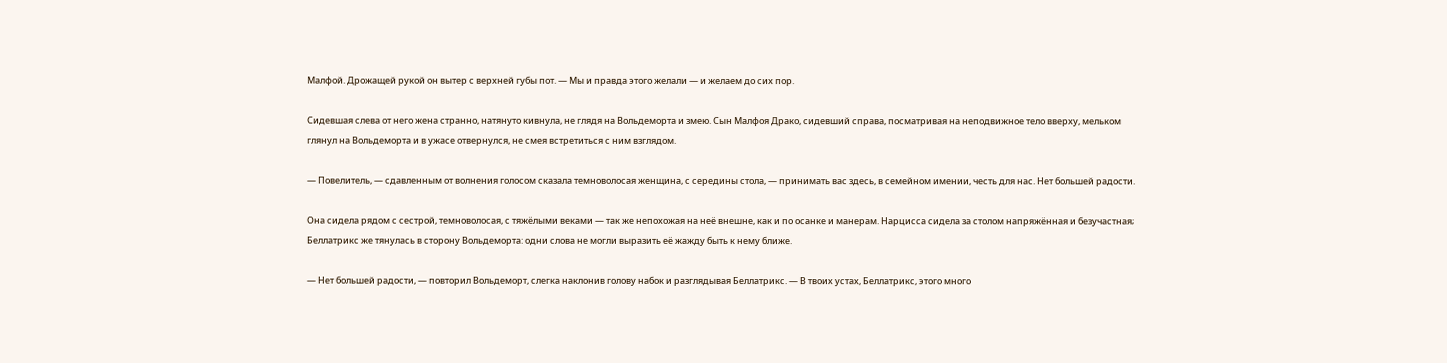Малфой. Дрожащей рукой он вытер с верхней губы пот. — Мы и правда этого желали — и желаем до сих пор.

Сидевшая слева от него жена странно, натянуто кивнула, не глядя на Вольдеморта и змею. Сын Малфоя Драко, сидевший справа, посматривая на неподвижное тело вверху, мельком глянул на Вольдеморта и в ужасе отвернулся, не смея встретиться с ним взглядом.

— Повелитель, — сдавленным от волнения голосом сказала темноволосая женщина, с середины стола, — принимать вас здесь, в семейном имении, честь для нас. Нет большей радости.

Она сидела рядом с сестрой, темноволосая, с тяжёлыми веками — так же непохожая на неё внешне, как и по осанке и манерам. Нарцисса сидела за столом напряжённая и безучастная; Беллатрикс же тянулась в сторону Вольдеморта: одни слова не могли выразить её жажду быть к нему ближе.

— Нет большей радости, — повторил Вольдеморт, слегка наклонив голову набок и разглядывая Беллатрикс. — В твоих устах, Беллатрикс, этого много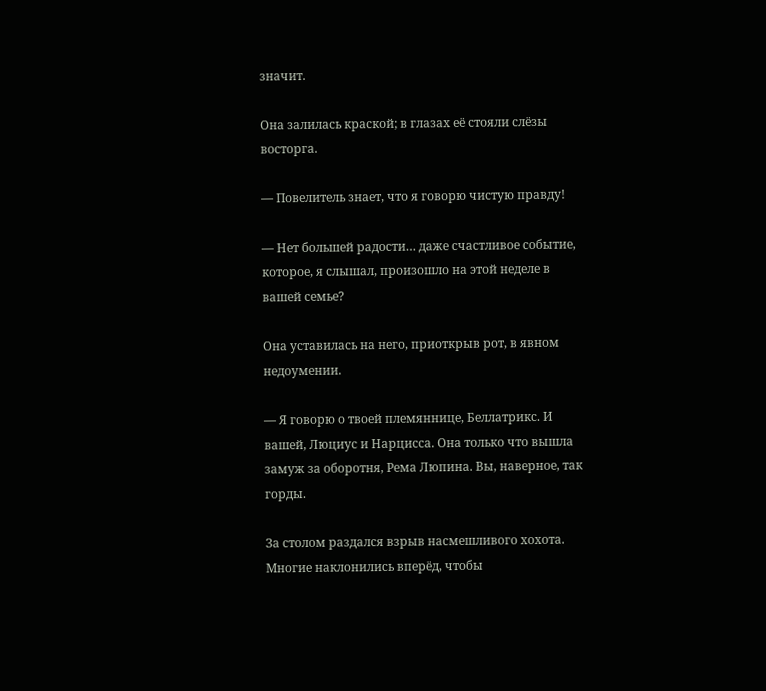значит.

Она залилась краской; в глазах её стояли слёзы восторга.

— Повелитель знает, что я говорю чистую правду!

— Нет большей радости… даже счастливое событие, которое, я слышал, произошло на этой неделе в вашей семье?

Она уставилась на него, приоткрыв рот, в явном недоумении.

— Я говорю о твоей племяннице, Беллатрикс. И вашей, Люциус и Нарцисса. Она только что вышла замуж за оборотня, Рема Люпина. Вы, наверное, так горды.

За столом раздался взрыв насмешливого хохота. Многие наклонились вперёд, чтобы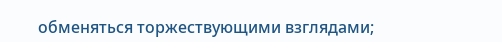обменяться торжествующими взглядами;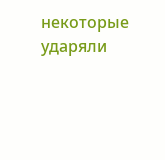некоторые ударяли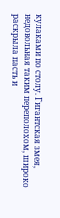кулаками по столу. Гигантская змея, недовольная таким переполохом, широко раскрыла пасть и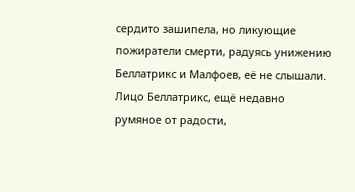сердито зашипела, но ликующие пожиратели смерти, радуясь унижению Беллатрикс и Малфоев, её не слышали. Лицо Беллатрикс, ещё недавно румяное от радости,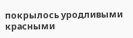покрылось уродливыми красными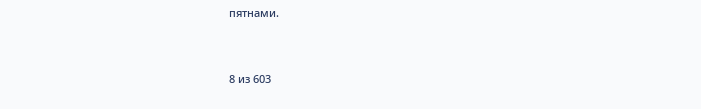пятнами.



8 из 603